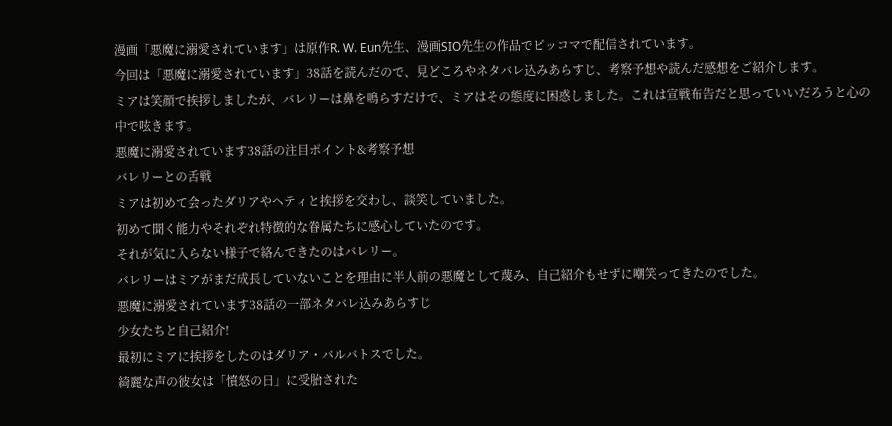漫画「悪魔に溺愛されています」は原作R. W. Eun先生、漫画SIO先生の作品でピッコマで配信されています。
今回は「悪魔に溺愛されています」38話を読んだので、見どころやネタバレ込みあらすじ、考察予想や読んだ感想をご紹介します。
ミアは笑顔で挨拶しましたが、バレリーは鼻を鳴らすだけで、ミアはその態度に困惑しました。これは宣戦布告だと思っていいだろうと心の中で呟きます。
悪魔に溺愛されています38話の注目ポイント&考察予想
バレリーとの舌戦
ミアは初めて会ったダリアやヘティと挨拶を交わし、談笑していました。
初めて聞く能力やそれぞれ特徴的な眷属たちに感心していたのです。
それが気に入らない様子で絡んできたのはバレリー。
バレリーはミアがまだ成長していないことを理由に半人前の悪魔として蔑み、自己紹介もせずに嘲笑ってきたのでした。
悪魔に溺愛されています38話の一部ネタバレ込みあらすじ
少女たちと自己紹介!
最初にミアに挨拶をしたのはダリア・バルバトスでした。
綺麗な声の彼女は「憤怒の日」に受胎された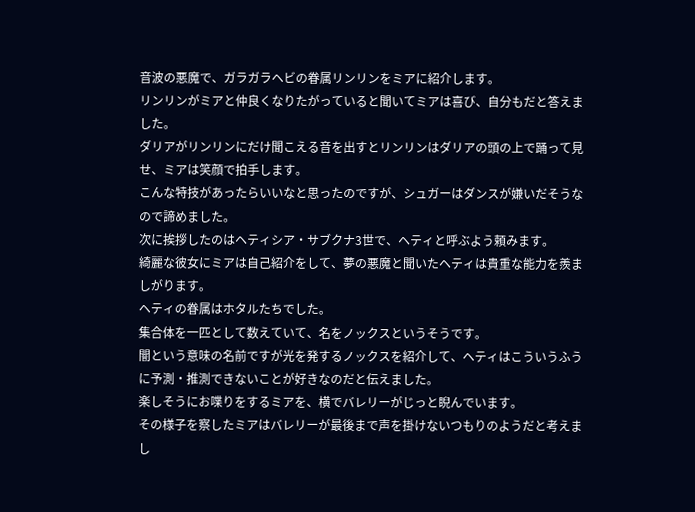音波の悪魔で、ガラガラヘビの眷属リンリンをミアに紹介します。
リンリンがミアと仲良くなりたがっていると聞いてミアは喜び、自分もだと答えました。
ダリアがリンリンにだけ聞こえる音を出すとリンリンはダリアの頭の上で踊って見せ、ミアは笑顔で拍手します。
こんな特技があったらいいなと思ったのですが、シュガーはダンスが嫌いだそうなので諦めました。
次に挨拶したのはヘティシア・サブクナ3世で、ヘティと呼ぶよう頼みます。
綺麗な彼女にミアは自己紹介をして、夢の悪魔と聞いたヘティは貴重な能力を羨ましがります。
ヘティの眷属はホタルたちでした。
集合体を一匹として数えていて、名をノックスというそうです。
闇という意味の名前ですが光を発するノックスを紹介して、ヘティはこういうふうに予測・推測できないことが好きなのだと伝えました。
楽しそうにお喋りをするミアを、横でバレリーがじっと睨んでいます。
その様子を察したミアはバレリーが最後まで声を掛けないつもりのようだと考えまし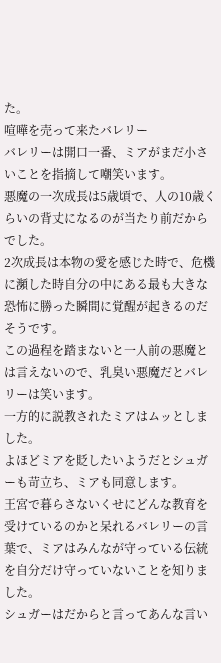た。
喧嘩を売って来たバレリー
バレリーは開口一番、ミアがまだ小さいことを指摘して嘲笑います。
悪魔の一次成長は5歳頃で、人の10歳くらいの背丈になるのが当たり前だからでした。
2次成長は本物の愛を感じた時で、危機に瀕した時自分の中にある最も大きな恐怖に勝った瞬間に覚醒が起きるのだそうです。
この過程を踏まないと一人前の悪魔とは言えないので、乳臭い悪魔だとバレリーは笑います。
一方的に説教されたミアはムッとしました。
よほどミアを貶したいようだとシュガーも苛立ち、ミアも同意します。
王宮で暮らさないくせにどんな教育を受けているのかと呆れるバレリーの言葉で、ミアはみんなが守っている伝統を自分だけ守っていないことを知りました。
シュガーはだからと言ってあんな言い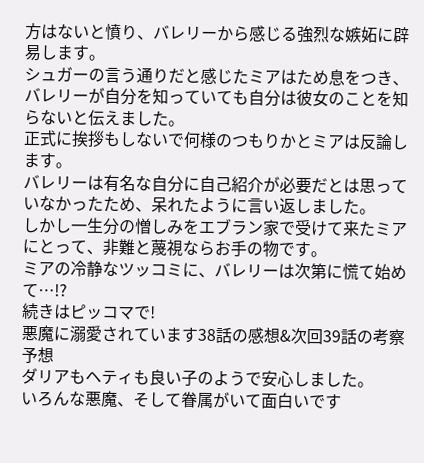方はないと憤り、バレリーから感じる強烈な嫉妬に辟易します。
シュガーの言う通りだと感じたミアはため息をつき、バレリーが自分を知っていても自分は彼女のことを知らないと伝えました。
正式に挨拶もしないで何様のつもりかとミアは反論します。
バレリーは有名な自分に自己紹介が必要だとは思っていなかったため、呆れたように言い返しました。
しかし一生分の憎しみをエブラン家で受けて来たミアにとって、非難と蔑視ならお手の物です。
ミアの冷静なツッコミに、バレリーは次第に慌て始めて…!?
続きはピッコマで!
悪魔に溺愛されています38話の感想&次回39話の考察予想
ダリアもヘティも良い子のようで安心しました。
いろんな悪魔、そして眷属がいて面白いです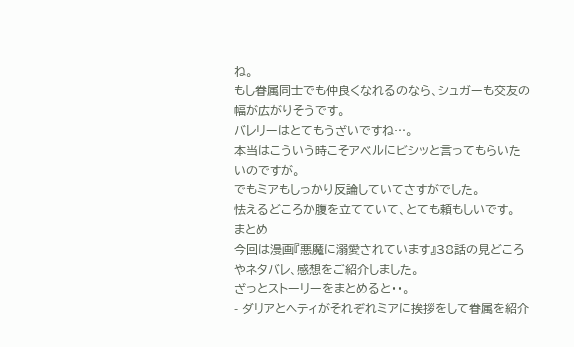ね。
もし眷属同士でも仲良くなれるのなら、シュガーも交友の幅が広がりそうです。
バレリーはとてもうざいですね…。
本当はこういう時こそアベルにビシッと言ってもらいたいのですが。
でもミアもしっかり反論していてさすがでした。
怯えるどころか腹を立てていて、とても頼もしいです。
まとめ
今回は漫画『悪魔に溺愛されています』38話の見どころやネタバレ、感想をご紹介しました。
ざっとストーリーをまとめると・・。
- ダリアとヘティがそれぞれミアに挨拶をして眷属を紹介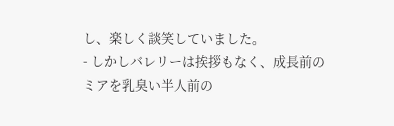し、楽しく談笑していました。
- しかしバレリーは挨拶もなく、成長前のミアを乳臭い半人前の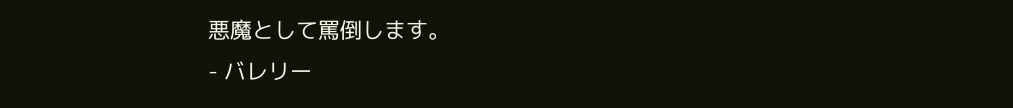悪魔として罵倒します。
- バレリー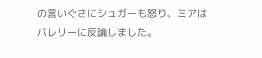の言いぐさにシュガーも怒り、ミアはバレリーに反論しました。